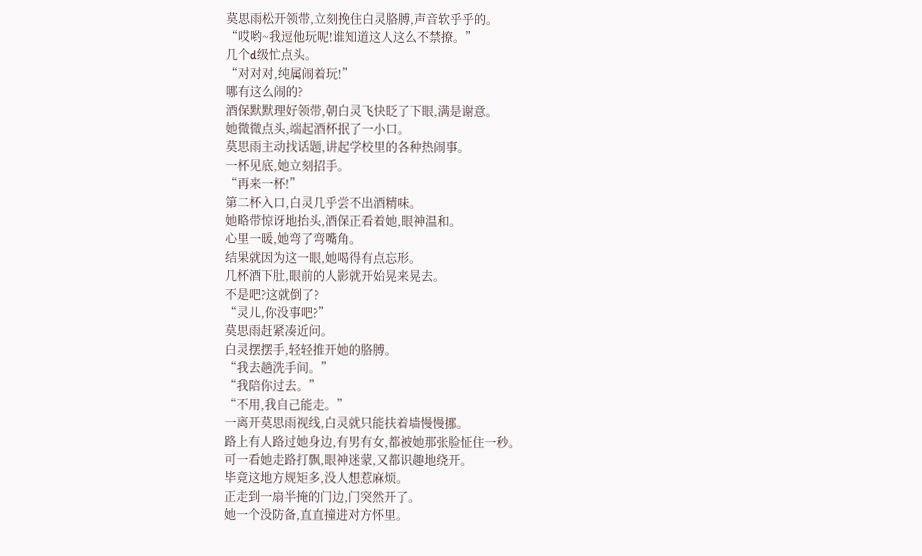莫思雨松开领带,立刻挽住白灵胳膊,声音软乎乎的。
“哎哟~我逗他玩呢!谁知道这人这么不禁撩。”
几个d级忙点头。
“对对对,纯属闹着玩!”
哪有这么闹的?
酒保默默理好领带,朝白灵飞快眨了下眼,满是谢意。
她微微点头,端起酒杯抿了一小口。
莫思雨主动找话题,讲起学校里的各种热闹事。
一杯见底,她立刻招手。
“再来一杯!”
第二杯入口,白灵几乎尝不出酒精味。
她略带惊讶地抬头,酒保正看着她,眼神温和。
心里一暖,她弯了弯嘴角。
结果就因为这一眼,她喝得有点忘形。
几杯酒下肚,眼前的人影就开始晃来晃去。
不是吧?这就倒了?
“灵儿,你没事吧?”
莫思雨赶紧凑近问。
白灵摆摆手,轻轻推开她的胳膊。
“我去趟洗手间。”
“我陪你过去。”
“不用,我自己能走。”
一离开莫思雨视线,白灵就只能扶着墙慢慢挪。
路上有人路过她身边,有男有女,都被她那张脸怔住一秒。
可一看她走路打飘,眼神迷蒙,又都识趣地绕开。
毕竟这地方规矩多,没人想惹麻烦。
正走到一扇半掩的门边,门突然开了。
她一个没防备,直直撞进对方怀里。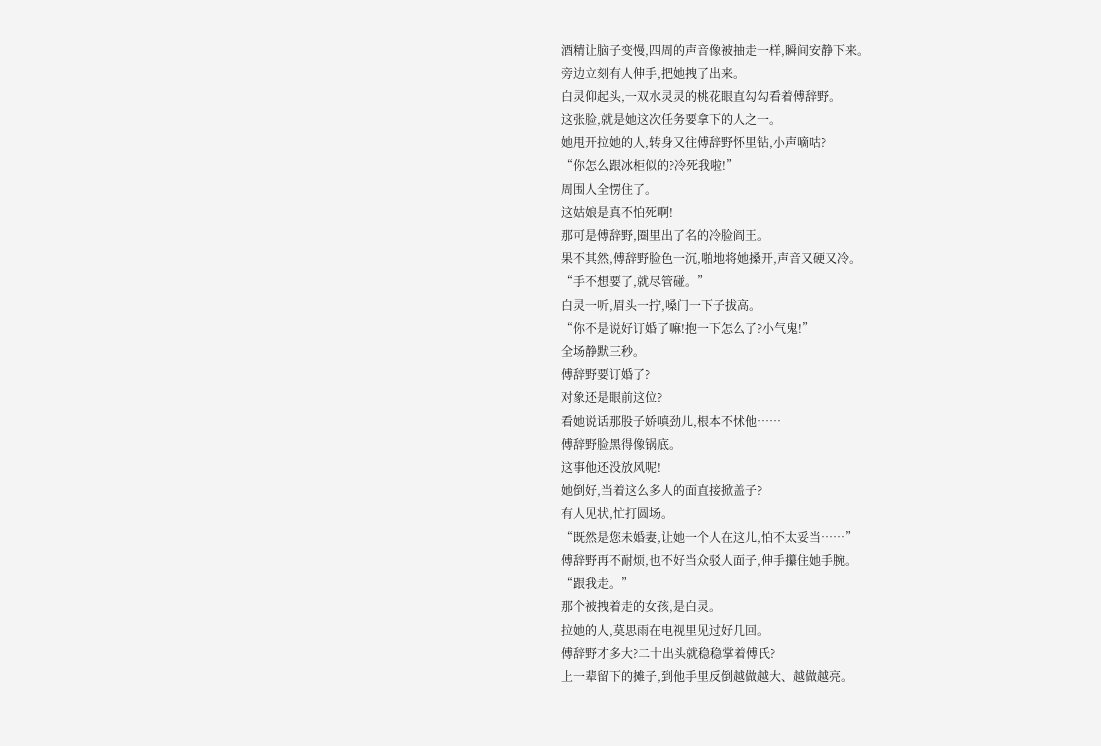酒精让脑子变慢,四周的声音像被抽走一样,瞬间安静下来。
旁边立刻有人伸手,把她拽了出来。
白灵仰起头,一双水灵灵的桃花眼直勾勾看着傅辞野。
这张脸,就是她这次任务要拿下的人之一。
她甩开拉她的人,转身又往傅辞野怀里钻,小声嘀咕?
“你怎么跟冰柜似的?冷死我啦!”
周围人全愣住了。
这姑娘是真不怕死啊!
那可是傅辞野,圈里出了名的冷脸阎王。
果不其然,傅辞野脸色一沉,啪地将她搡开,声音又硬又冷。
“手不想要了,就尽管碰。”
白灵一听,眉头一拧,嗓门一下子拔高。
“你不是说好订婚了嘛!抱一下怎么了?小气鬼!”
全场静默三秒。
傅辞野要订婚了?
对象还是眼前这位?
看她说话那股子娇嗔劲儿,根本不怵他……
傅辞野脸黑得像锅底。
这事他还没放风呢!
她倒好,当着这么多人的面直接掀盖子?
有人见状,忙打圆场。
“既然是您未婚妻,让她一个人在这儿,怕不太妥当……”
傅辞野再不耐烦,也不好当众驳人面子,伸手攥住她手腕。
“跟我走。”
那个被拽着走的女孩,是白灵。
拉她的人,莫思雨在电视里见过好几回。
傅辞野才多大?二十出头就稳稳掌着傅氏?
上一辈留下的摊子,到他手里反倒越做越大、越做越亮。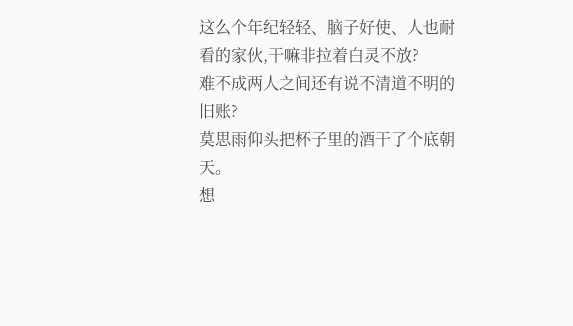这么个年纪轻轻、脑子好使、人也耐看的家伙,干嘛非拉着白灵不放?
难不成两人之间还有说不清道不明的旧账?
莫思雨仰头把杯子里的酒干了个底朝天。
想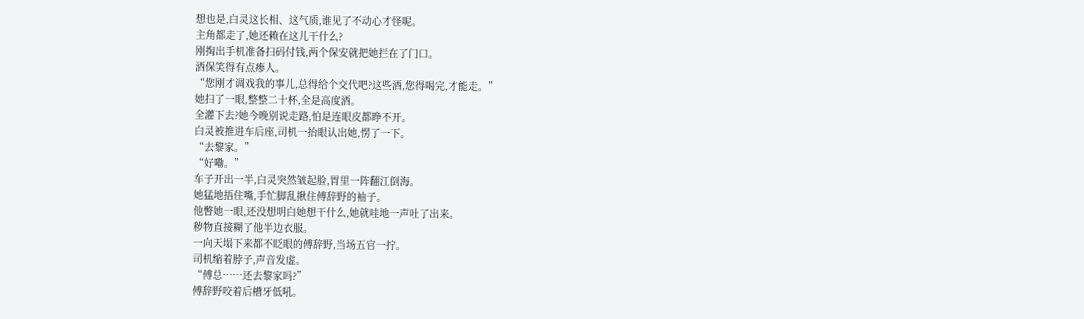想也是,白灵这长相、这气质,谁见了不动心才怪呢。
主角都走了,她还赖在这儿干什么?
刚掏出手机准备扫码付钱,两个保安就把她拦在了门口。
酒保笑得有点瘆人。
“您刚才调戏我的事儿,总得给个交代吧?这些酒,您得喝完,才能走。”
她扫了一眼,整整二十杯,全是高度酒。
全灌下去?她今晚别说走路,怕是连眼皮都睁不开。
白灵被推进车后座,司机一抬眼认出她,愣了一下。
“去黎家。”
“好嘞。”
车子开出一半,白灵突然皱起脸,胃里一阵翻江倒海。
她猛地捂住嘴,手忙脚乱揪住傅辞野的袖子。
他瞥她一眼,还没想明白她想干什么,她就哇地一声吐了出来。
秽物直接糊了他半边衣服。
一向天塌下来都不眨眼的傅辞野,当场五官一拧。
司机缩着脖子,声音发虚。
“傅总……还去黎家吗?”
傅辞野咬着后槽牙低吼。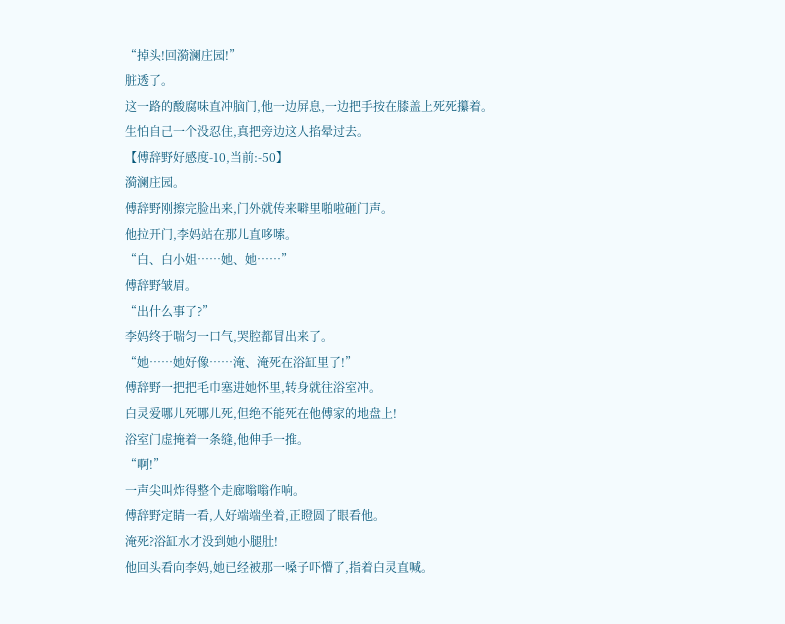“掉头!回漪澜庄园!”
脏透了。
这一路的酸腐味直冲脑门,他一边屏息,一边把手按在膝盖上死死攥着。
生怕自己一个没忍住,真把旁边这人掐晕过去。
【傅辞野好感度-10,当前:-50】
漪澜庄园。
傅辞野刚擦完脸出来,门外就传来噼里啪啦砸门声。
他拉开门,李妈站在那儿直哆嗦。
“白、白小姐……她、她……”
傅辞野皱眉。
“出什么事了?”
李妈终于喘匀一口气,哭腔都冒出来了。
“她……她好像……淹、淹死在浴缸里了!”
傅辞野一把把毛巾塞进她怀里,转身就往浴室冲。
白灵爱哪儿死哪儿死,但绝不能死在他傅家的地盘上!
浴室门虚掩着一条缝,他伸手一推。
“啊!”
一声尖叫炸得整个走廊嗡嗡作响。
傅辞野定睛一看,人好端端坐着,正瞪圆了眼看他。
淹死?浴缸水才没到她小腿肚!
他回头看向李妈,她已经被那一嗓子吓懵了,指着白灵直喊。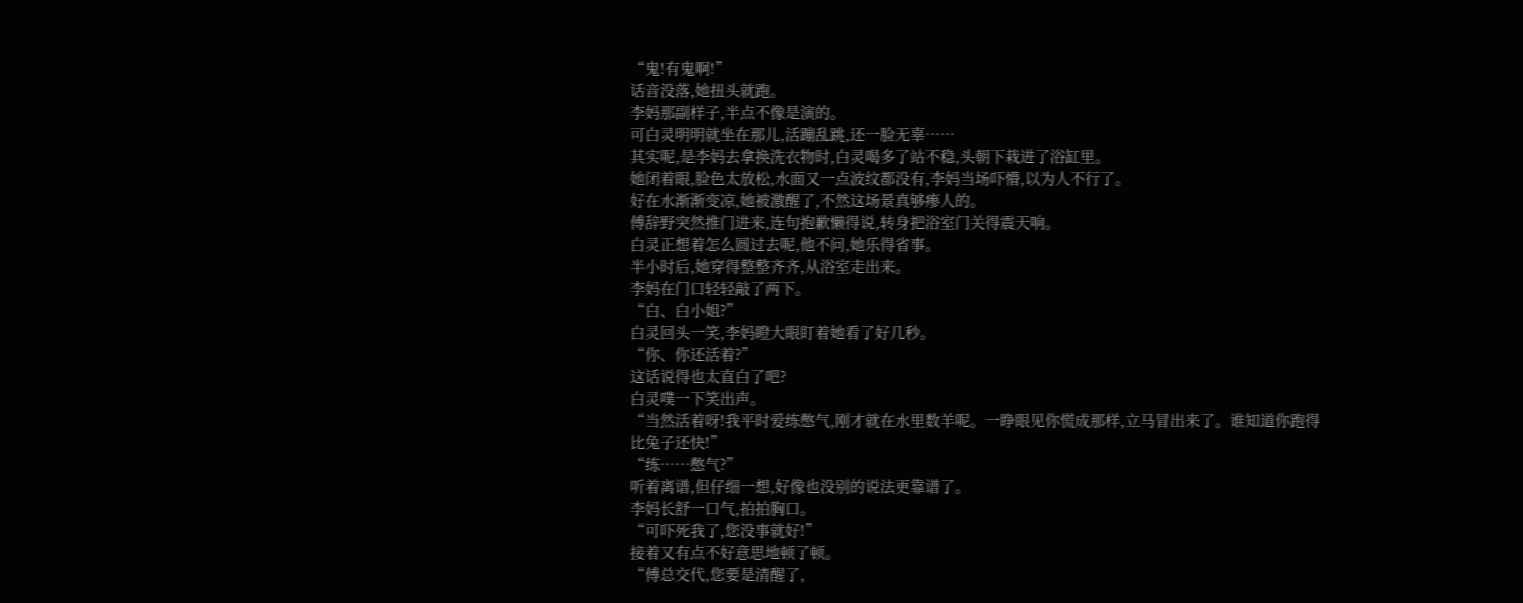“鬼!有鬼啊!”
话音没落,她扭头就跑。
李妈那副样子,半点不像是演的。
可白灵明明就坐在那儿,活蹦乱跳,还一脸无辜……
其实呢,是李妈去拿换洗衣物时,白灵喝多了站不稳,头朝下栽进了浴缸里。
她闭着眼,脸色太放松,水面又一点波纹都没有,李妈当场吓懵,以为人不行了。
好在水渐渐变凉,她被激醒了,不然这场景真够瘆人的。
傅辞野突然推门进来,连句抱歉懒得说,转身把浴室门关得震天响。
白灵正想着怎么圆过去呢,他不问,她乐得省事。
半小时后,她穿得整整齐齐,从浴室走出来。
李妈在门口轻轻敲了两下。
“白、白小姐?”
白灵回头一笑,李妈瞪大眼盯着她看了好几秒。
“你、你还活着?”
这话说得也太直白了吧?
白灵噗一下笑出声。
“当然活着呀!我平时爱练憋气,刚才就在水里数羊呢。一睁眼见你慌成那样,立马冒出来了。谁知道你跑得比兔子还快!”
“练……憋气?”
听着离谱,但仔细一想,好像也没别的说法更靠谱了。
李妈长舒一口气,拍拍胸口。
“可吓死我了,您没事就好!”
接着又有点不好意思地顿了顿。
“傅总交代,您要是清醒了,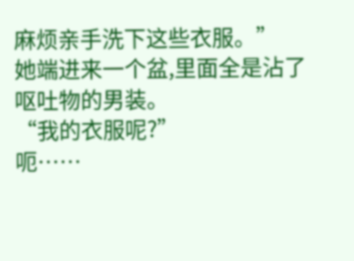麻烦亲手洗下这些衣服。”
她端进来一个盆,里面全是沾了呕吐物的男装。
“我的衣服呢?”
呃……